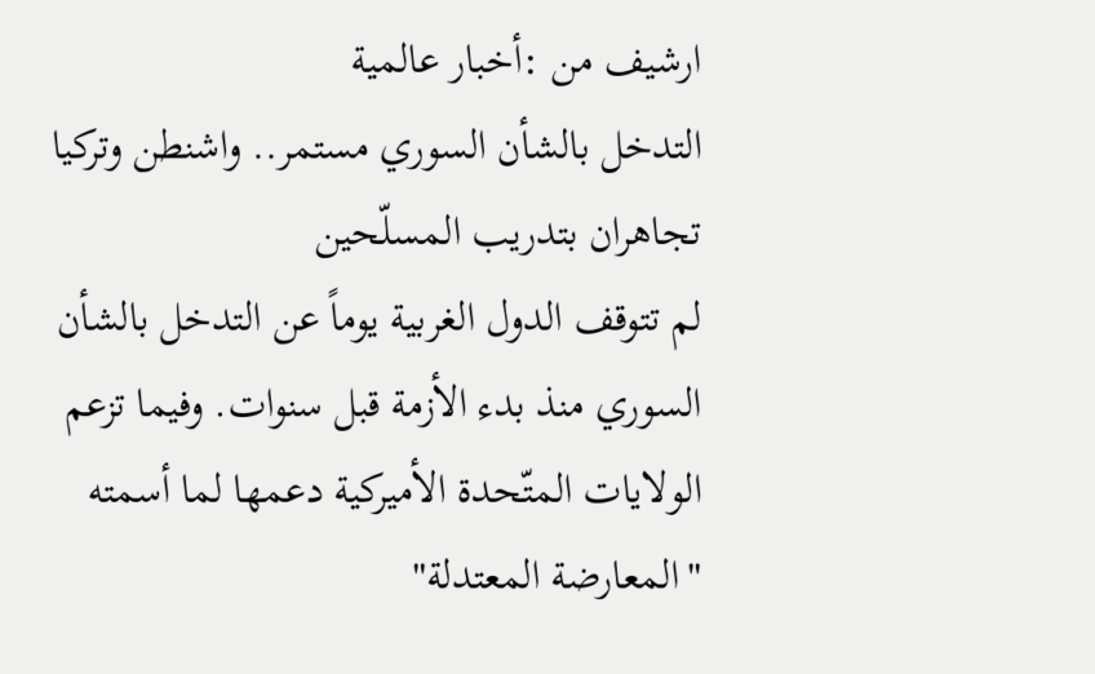ارشيف من :أخبار عالمية
التدخل بالشأن السوري مستمر.. واشنطن وتركيا تجاهران بتدريب المسلّحين
لم تتوقف الدول الغربية يوماً عن التدخل بالشأن السوري منذ بدء الأزمة قبل سنوات. وفيما تزعم الولايات المتّحدة الأميركية دعمها لما أسمته "المعارضة المعتدلة"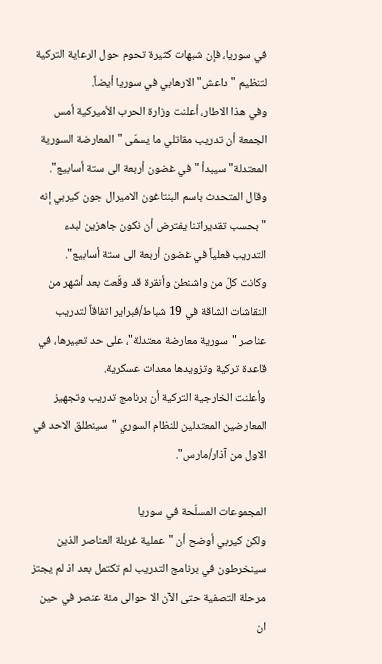في سوريا، فإن شبهات كثيرة تحوم حول الرعاية التركية لتنظيم "داعش" الارهابي في سوريا أيضاً.
وفي هذا الاطار، أعلنت وزارة الحرب الأميركية أمس الجمعة أن تدريب مقاتلي ما يسمّى "المعارضة السورية المعتدلة" سيبدأ "في غضون أربعة الى ستة أسابيع".
وقال المتحدث باسم البنتاغون الاميرال جون كيربي إنه "بحسب تقديراتنا يفترض أن نكون جاهزين لبدء التدريب فعلياً في غضون أربعة الى ستة أسابيع".
وكانت كلّ من واشنطن وأنقرة قد وقّعت بعد أشهر من النقاشات الشاقة في 19 شباط/فبراير اتفاقاً لتدريب عناصر "سورية معارضة معتدلة"، على حد تعبيرها، في قاعدة تركية وتزويدها معدات عسكرية.
وأعلنت الخارجية التركية أن برنامج تدريب وتجهيز المعارضين المعتدلين للنظام السوري "سينطلق الاحد في الاول من آذار/مارس".

المجموعات المسلّحة في سوريا
ولكن كيربي أوضح أن "عملية غربلة العناصر الذين سينخرطون في برنامج التدريب لم تكتمل بعد اذ لم يجتز مرحلة التصفية حتى الآن الا حوالى مئة عنصر في حين ان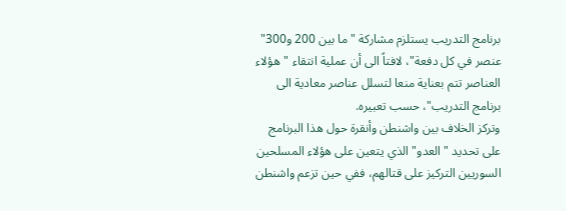برنامج التدريب يستلزم مشاركة "ما بين 200 و300" عنصر في كل دفعة"، لافتاً الى أن عملية انتقاء "هؤلاء العناصر تتم بعناية منعا لتسلل عناصر معادية الى برنامج التدريب"، حسب تعبيره.
وتركز الخلاف بين واشنطن وأنقرة حول هذا البرنامج على تحديد "العدو" الذي يتعين على هؤلاء المسلحين السوريين التركيز على قتالهم، ففي حين تزعم واشنطن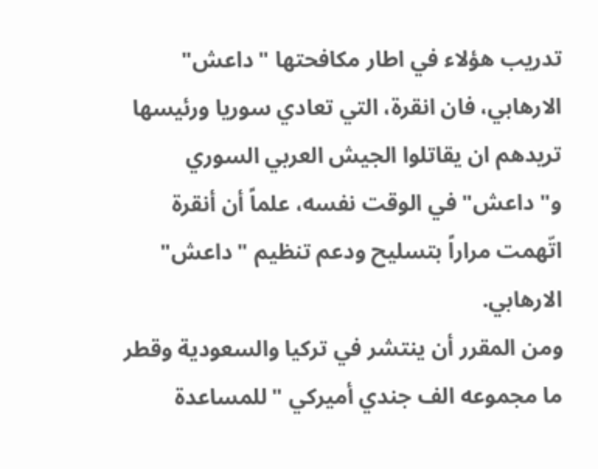تدريب هؤلاء في اطار مكافحتها "داعش" الارهابي، فان انقرة، التي تعادي سوريا ورئيسها تريدهم ان يقاتلوا الجيش العربي السوري و"داعش" في الوقت نفسه، علماً أن أنقرة اتّهمت مراراً بتسليح ودعم تنظيم "داعش" الارهابي.
ومن المقرر أن ينتشر في تركيا والسعودية وقطر ما مجموعه الف جندي أميركي "للمساعدة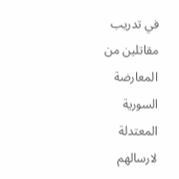في تدريب مقاتلين من المعارضة السورية المعتدلة لارسالهم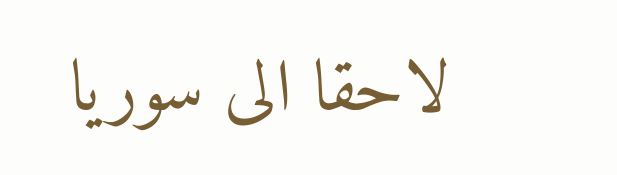لاحقا الى سوريا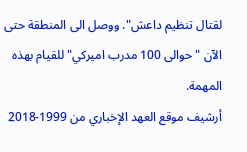لقتال تنظيم داعش". ووصل الى المنطقة حتى الآن "حوالى 100 مدرب اميركي" للقيام بهذه المهمة.
أرشيف موقع العهد الإخباري من 1999-2018